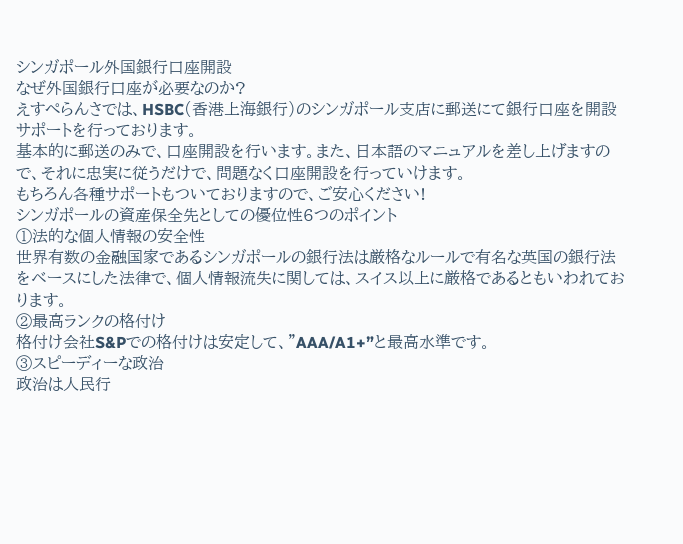シンガポール外国銀行口座開設
なぜ外国銀行口座が必要なのか?
えすぺらんさでは、HSBC(香港上海銀行)のシンガポール支店に郵送にて銀行口座を開設サポートを行っております。
基本的に郵送のみで、口座開設を行います。また、日本語のマニュアルを差し上げますので、それに忠実に従うだけで、問題なく口座開設を行っていけます。
もちろん各種サポートもついておりますので、ご安心ください!
シンガポールの資産保全先としての優位性6つのポイント
①法的な個人情報の安全性
世界有数の金融国家であるシンガポールの銀行法は厳格なルールで有名な英国の銀行法をベースにした法律で、個人情報流失に関しては、スイス以上に厳格であるともいわれております。
②最高ランクの格付け
格付け会社S&Pでの格付けは安定して、”AAA/A1+”と最高水準です。
③スピーディーな政治
政治は人民行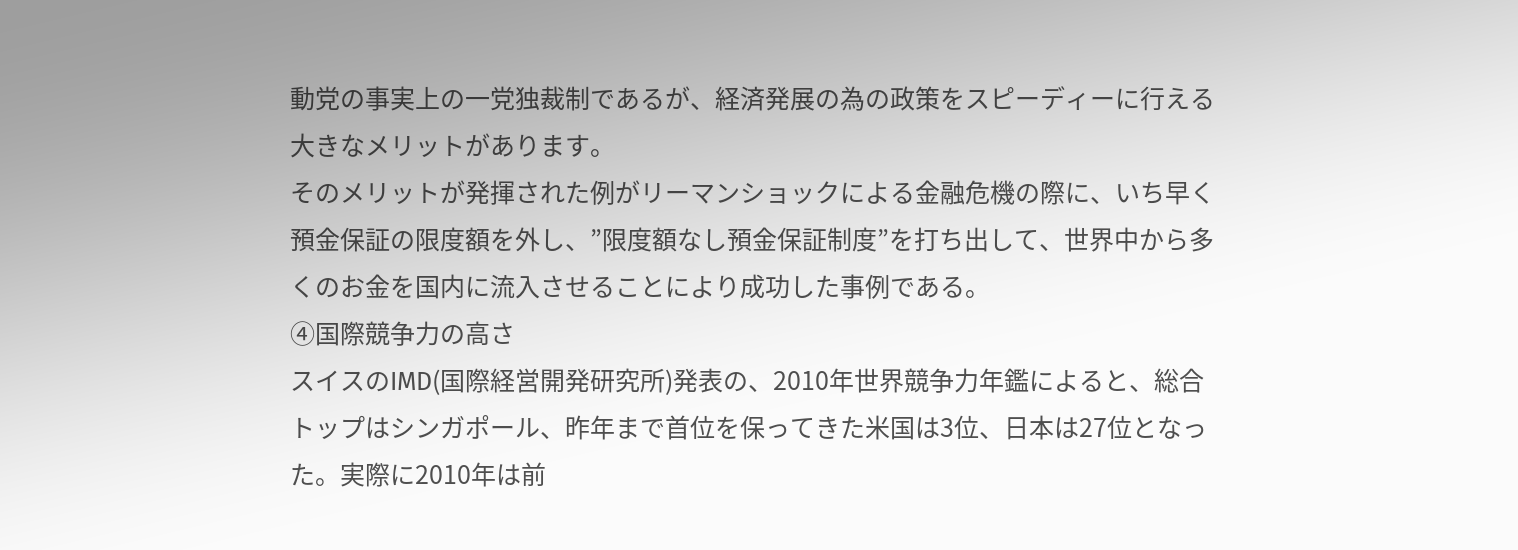動党の事実上の一党独裁制であるが、経済発展の為の政策をスピーディーに行える大きなメリットがあります。
そのメリットが発揮された例がリーマンショックによる金融危機の際に、いち早く預金保証の限度額を外し、”限度額なし預金保証制度”を打ち出して、世界中から多くのお金を国内に流入させることにより成功した事例である。
④国際競争力の高さ
スイスのIMD(国際経営開発研究所)発表の、2010年世界競争力年鑑によると、総合トップはシンガポール、昨年まで首位を保ってきた米国は3位、日本は27位となった。実際に2010年は前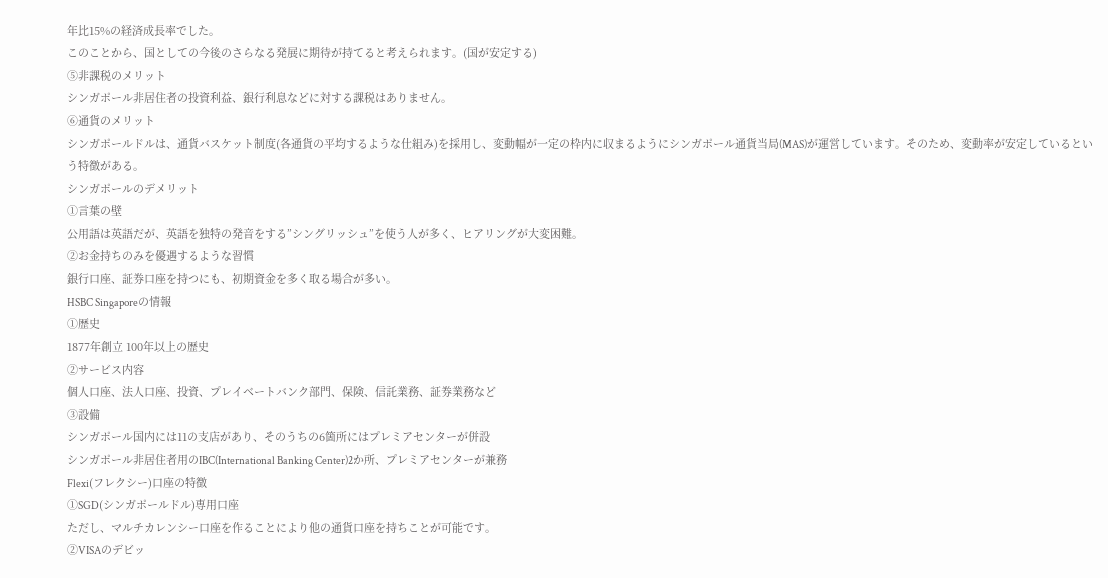年比15%の経済成長率でした。
このことから、国としての今後のさらなる発展に期待が持てると考えられます。(国が安定する)
⑤非課税のメリット
シンガポール非居住者の投資利益、銀行利息などに対する課税はありません。
⑥通貨のメリット
シンガポールドルは、通貨バスケット制度(各通貨の平均するような仕組み)を採用し、変動幅が一定の枠内に収まるようにシンガポール通貨当局(MAS)が運営しています。そのため、変動率が安定しているという特徴がある。
シンガポールのデメリット
①言葉の壁
公用語は英語だが、英語を独特の発音をする”シングリッシュ”を使う人が多く、ヒアリングが大変困難。
②お金持ちのみを優遇するような習慣
銀行口座、証券口座を持つにも、初期資金を多く取る場合が多い。
HSBC Singaporeの情報
①歴史
1877年創立 100年以上の歴史
②サービス内容
個人口座、法人口座、投資、プレイベートバンク部門、保険、信託業務、証券業務など
③設備
シンガポール国内には11の支店があり、そのうちの6箇所にはプレミアセンターが併設
シンガポール非居住者用のIBC(International Banking Center)2か所、プレミアセンターが兼務
Flexi(フレクシー)口座の特徴
①SGD(シンガポールドル)専用口座
ただし、マルチカレンシー口座を作ることにより他の通貨口座を持ちことが可能です。
②VISAのデビッ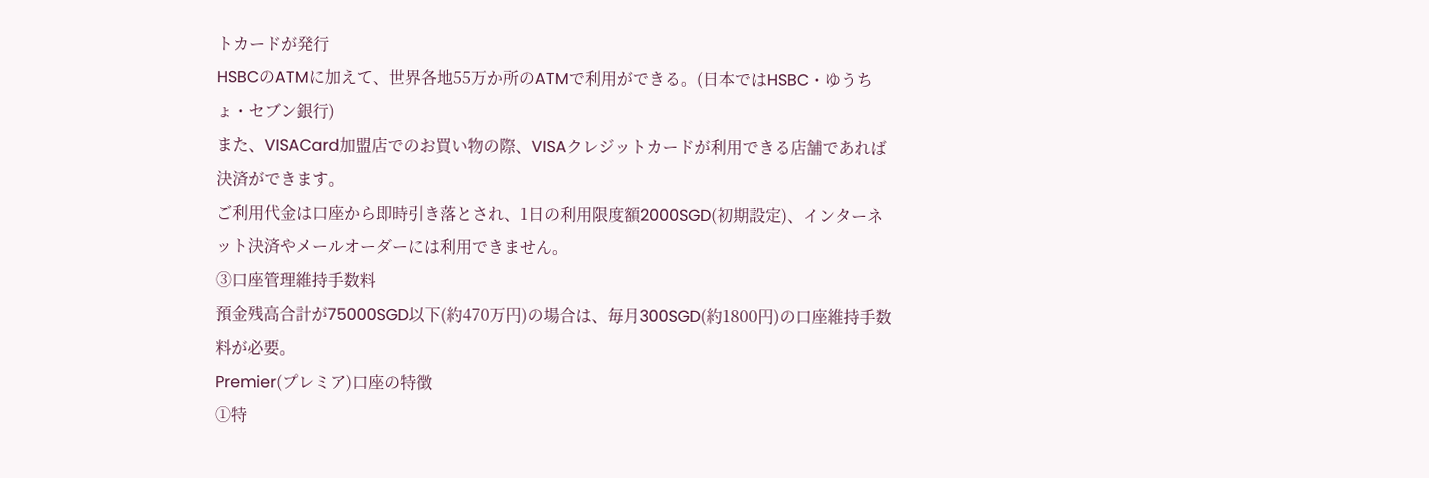トカードが発行
HSBCのATMに加えて、世界各地55万か所のATMで利用ができる。(日本ではHSBC・ゆうちょ・セブン銀行)
また、VISACard加盟店でのお買い物の際、VISAクレジットカードが利用できる店舗であれば決済ができます。
ご利用代金は口座から即時引き落とされ、1日の利用限度額2000SGD(初期設定)、インターネット決済やメールオーダーには利用できません。
③口座管理維持手数料
預金残高合計が75000SGD以下(約470万円)の場合は、毎月300SGD(約1800円)の口座維持手数料が必要。
Premier(プレミア)口座の特徴
①特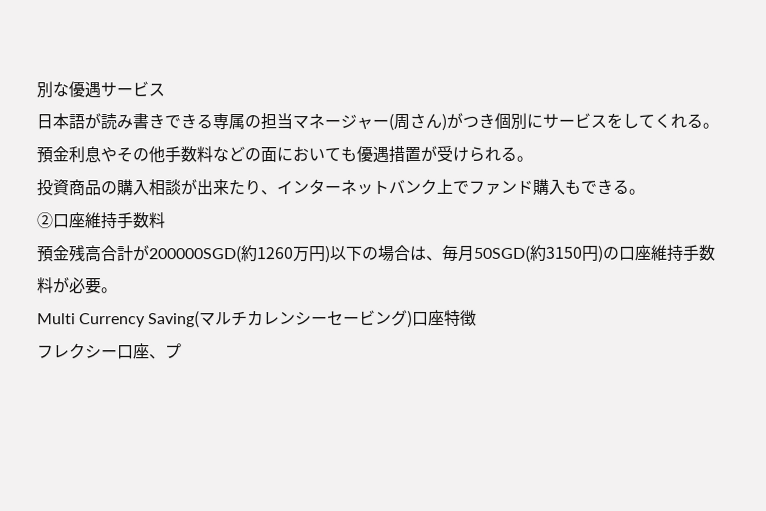別な優遇サービス
日本語が読み書きできる専属の担当マネージャー(周さん)がつき個別にサービスをしてくれる。
預金利息やその他手数料などの面においても優遇措置が受けられる。
投資商品の購入相談が出来たり、インターネットバンク上でファンド購入もできる。
②口座維持手数料
預金残高合計が200000SGD(約1260万円)以下の場合は、毎月50SGD(約3150円)の口座維持手数料が必要。
Multi Currency Saving(マルチカレンシーセービング)口座特徴
フレクシー口座、プ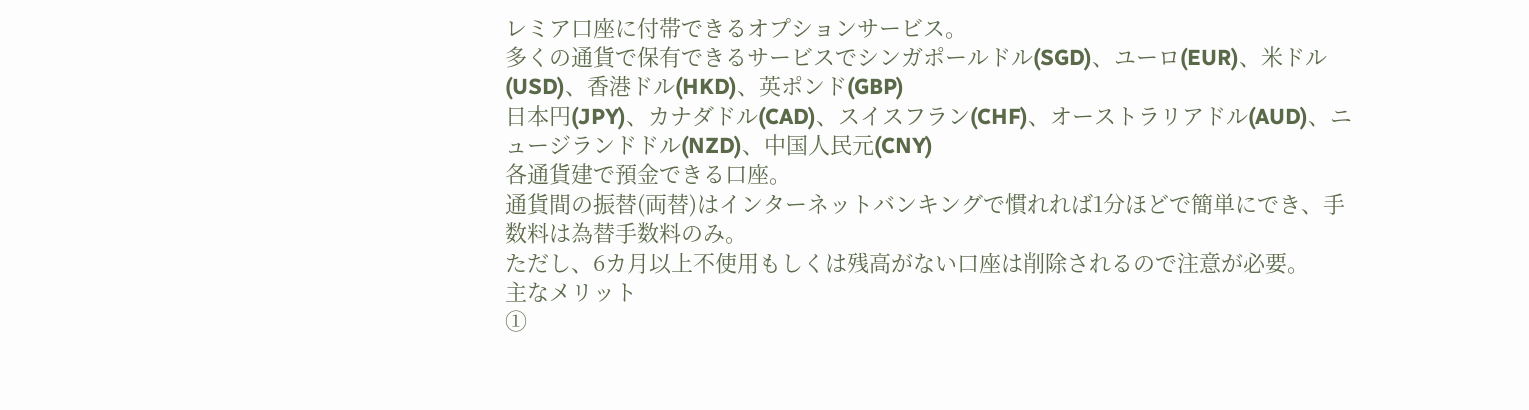レミア口座に付帯できるオプションサービス。
多くの通貨で保有できるサービスでシンガポールドル(SGD)、ユーロ(EUR)、米ドル(USD)、香港ドル(HKD)、英ポンド(GBP)
日本円(JPY)、カナダドル(CAD)、スイスフラン(CHF)、オーストラリアドル(AUD)、ニュージランドドル(NZD)、中国人民元(CNY)
各通貨建で預金できる口座。
通貨間の振替(両替)はインターネットバンキングで慣れれば1分ほどで簡単にでき、手数料は為替手数料のみ。
ただし、6カ月以上不使用もしくは残高がない口座は削除されるので注意が必要。
主なメリット
①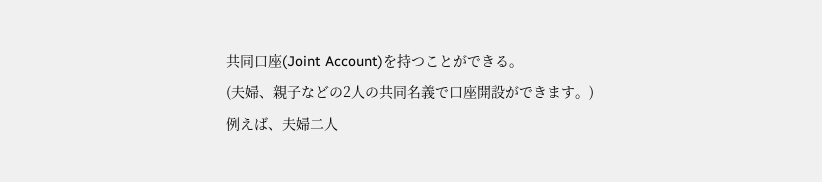共同口座(Joint Account)を持つことができる。
(夫婦、親子などの2人の共同名義で口座開設ができます。)
例えば、夫婦二人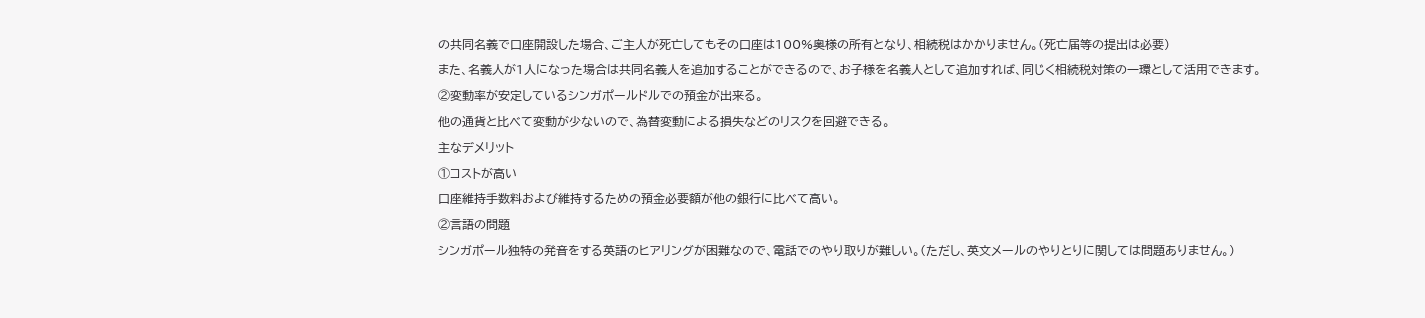の共同名義で口座開設した場合、ご主人が死亡してもその口座は100%奥様の所有となり、相続税はかかりません。(死亡届等の提出は必要)
また、名義人が1人になった場合は共同名義人を追加することができるので、お子様を名義人として追加すれば、同じく相続税対策の一環として活用できます。
②変動率が安定しているシンガポールドルでの預金が出来る。
他の通貨と比べて変動が少ないので、為替変動による損失などのリスクを回避できる。
主なデメリット
①コストが高い
口座維持手数料および維持するための預金必要額が他の銀行に比べて高い。
②言語の問題
シンガポール独特の発音をする英語のヒアリングが困難なので、電話でのやり取りが難しい。(ただし、英文メールのやりとりに関しては問題ありません。)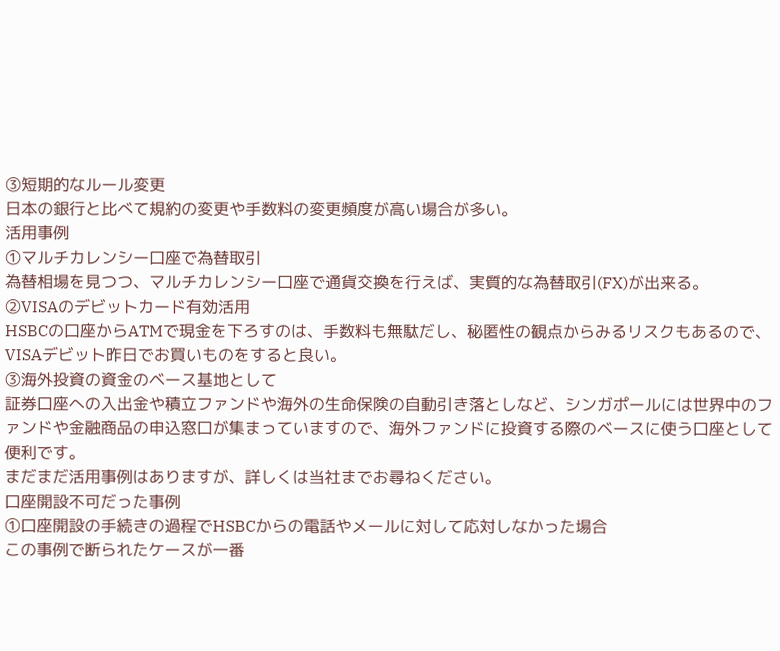③短期的なルール変更
日本の銀行と比べて規約の変更や手数料の変更頻度が高い場合が多い。
活用事例
①マルチカレンシー口座で為替取引
為替相場を見つつ、マルチカレンシー口座で通貨交換を行えば、実質的な為替取引(FX)が出来る。
②VISAのデビットカード有効活用
HSBCの口座からATMで現金を下ろすのは、手数料も無駄だし、秘匿性の観点からみるリスクもあるので、VISAデビット昨日でお買いものをすると良い。
③海外投資の資金のベース基地として
証券口座への入出金や積立ファンドや海外の生命保険の自動引き落としなど、シンガポールには世界中のファンドや金融商品の申込窓口が集まっていますので、海外ファンドに投資する際のベースに使う口座として便利です。
まだまだ活用事例はありますが、詳しくは当社までお尋ねください。
口座開設不可だった事例
①口座開設の手続きの過程でHSBCからの電話やメールに対して応対しなかった場合
この事例で断られたケースが一番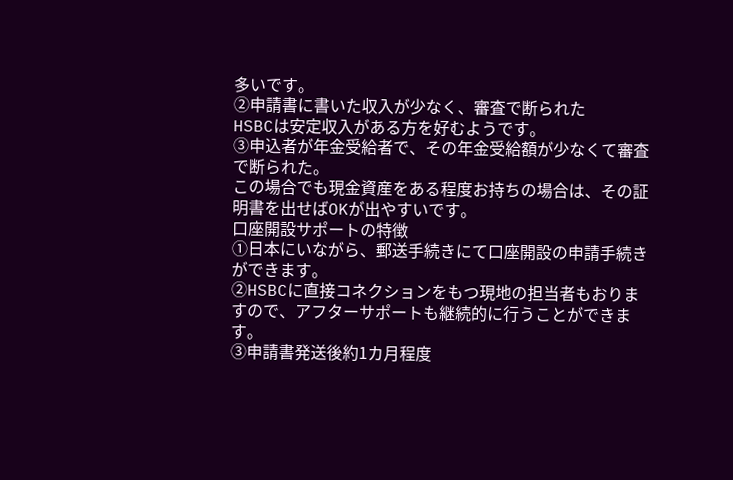多いです。
②申請書に書いた収入が少なく、審査で断られた
HSBCは安定収入がある方を好むようです。
③申込者が年金受給者で、その年金受給額が少なくて審査で断られた。
この場合でも現金資産をある程度お持ちの場合は、その証明書を出せばOKが出やすいです。
口座開設サポートの特徴
①日本にいながら、郵送手続きにて口座開設の申請手続きができます。
②HSBCに直接コネクションをもつ現地の担当者もおりますので、アフターサポートも継続的に行うことができます。
③申請書発送後約1カ月程度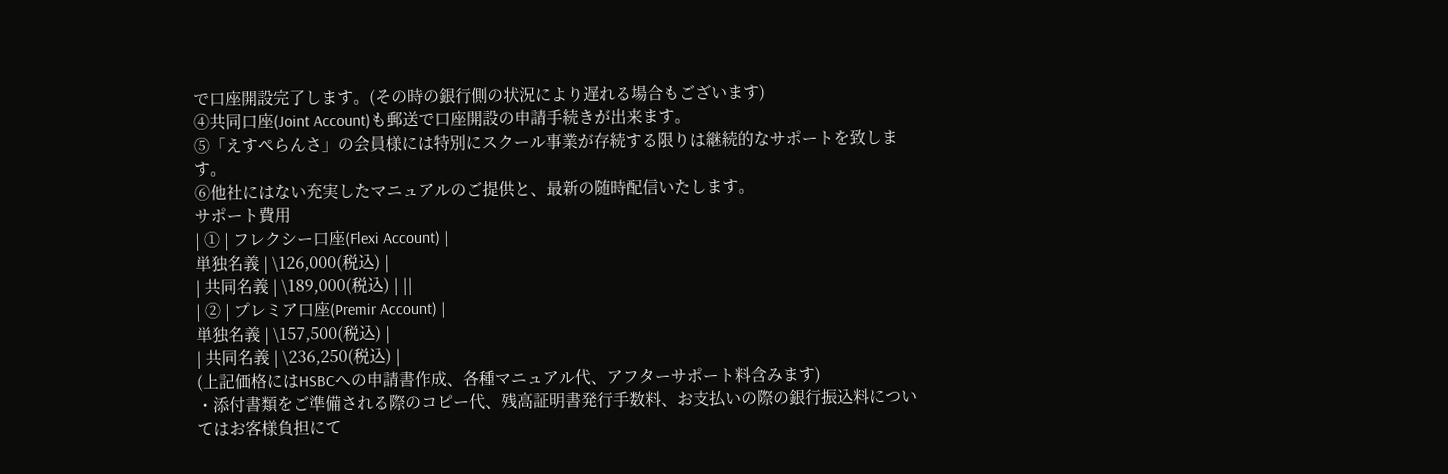で口座開設完了します。(その時の銀行側の状況により遅れる場合もございます)
④共同口座(Joint Account)も郵送で口座開設の申請手続きが出来ます。
⑤「えすぺらんさ」の会員様には特別にスクール事業が存続する限りは継続的なサポートを致します。
⑥他社にはない充実したマニュアルのご提供と、最新の随時配信いたします。
サポート費用
| ① | フレクシー口座(Flexi Account) |
単独名義 | \126,000(税込) |
| 共同名義 | \189,000(税込) | ||
| ② | プレミア口座(Premir Account) |
単独名義 | \157,500(税込) |
| 共同名義 | \236,250(税込) |
(上記価格にはHSBCへの申請書作成、各種マニュアル代、アフターサポート料含みます)
・添付書類をご準備される際のコピー代、残高証明書発行手数料、お支払いの際の銀行振込料についてはお客様負担にて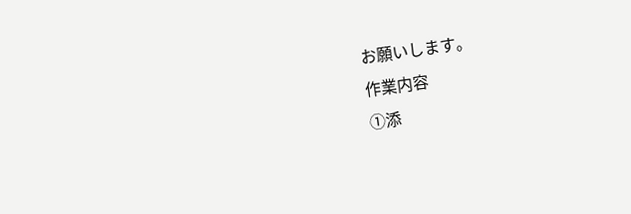お願いします。
作業内容
①添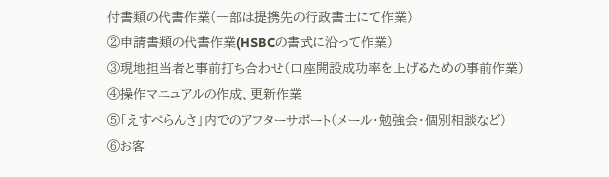付書類の代書作業(一部は提携先の行政書士にて作業)
②申請書類の代書作業(HSBCの書式に沿って作業)
③現地担当者と事前打ち合わせ(口座開設成功率を上げるための事前作業)
④操作マニュアルの作成、更新作業
⑤「えすぺらんさ」内でのアフターサポート(メール・勉強会・個別相談など)
⑥お客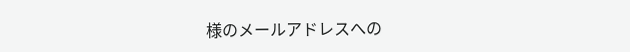様のメールアドレスへの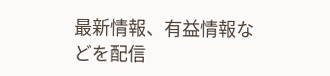最新情報、有益情報などを配信